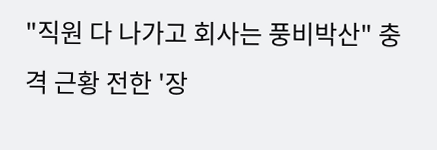"직원 다 나가고 회사는 풍비박산" 충격 근황 전한 '장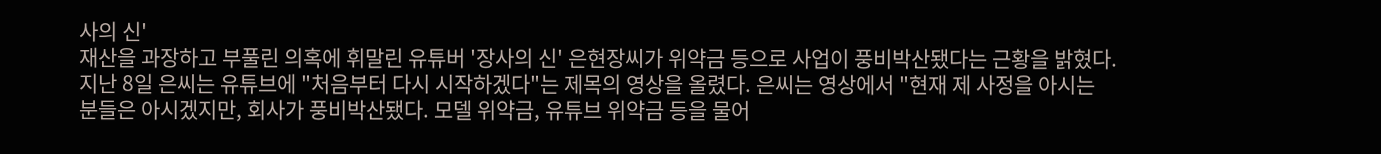사의 신'
재산을 과장하고 부풀린 의혹에 휘말린 유튜버 '장사의 신' 은현장씨가 위약금 등으로 사업이 풍비박산됐다는 근황을 밝혔다. 지난 8일 은씨는 유튜브에 "처음부터 다시 시작하겠다"는 제목의 영상을 올렸다. 은씨는 영상에서 "현재 제 사정을 아시는 분들은 아시겠지만, 회사가 풍비박산됐다. 모델 위약금, 유튜브 위약금 등을 물어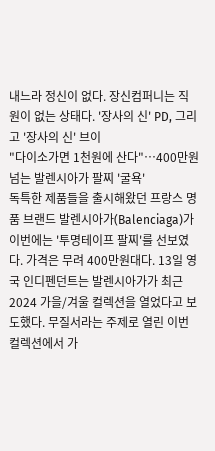내느라 정신이 없다. 장신컴퍼니는 직원이 없는 상태다. '장사의 신' PD, 그리고 '장사의 신' 브이
"다이소가면 1천원에 산다"…400만원 넘는 발렌시아가 팔찌 '굴욕'
독특한 제품들을 출시해왔던 프랑스 명품 브랜드 발렌시아가(Balenciaga)가 이번에는 '투명테이프 팔찌'를 선보였다. 가격은 무려 400만원대다. 13일 영국 인디펜던트는 발렌시아가가 최근 2024 가을/겨울 컬렉션을 열었다고 보도했다. 무질서라는 주제로 열린 이번 컬렉션에서 가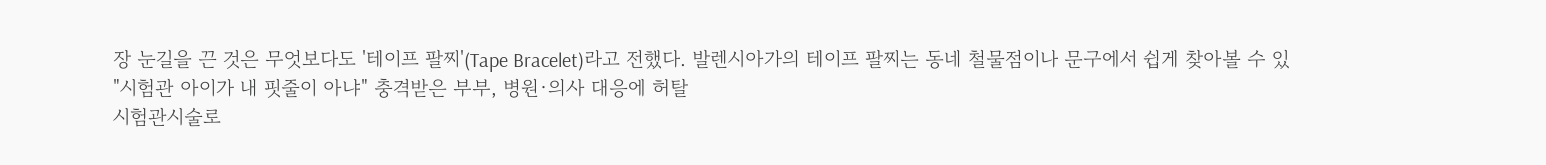장 눈길을 끈 것은 무엇보다도 '테이프 팔찌'(Tape Bracelet)라고 전했다. 발렌시아가의 테이프 팔찌는 동네 철물점이나 문구에서 쉽게 찾아볼 수 있
"시험관 아이가 내 핏줄이 아냐" 충격받은 부부, 병원·의사 대응에 허탈
시험관시술로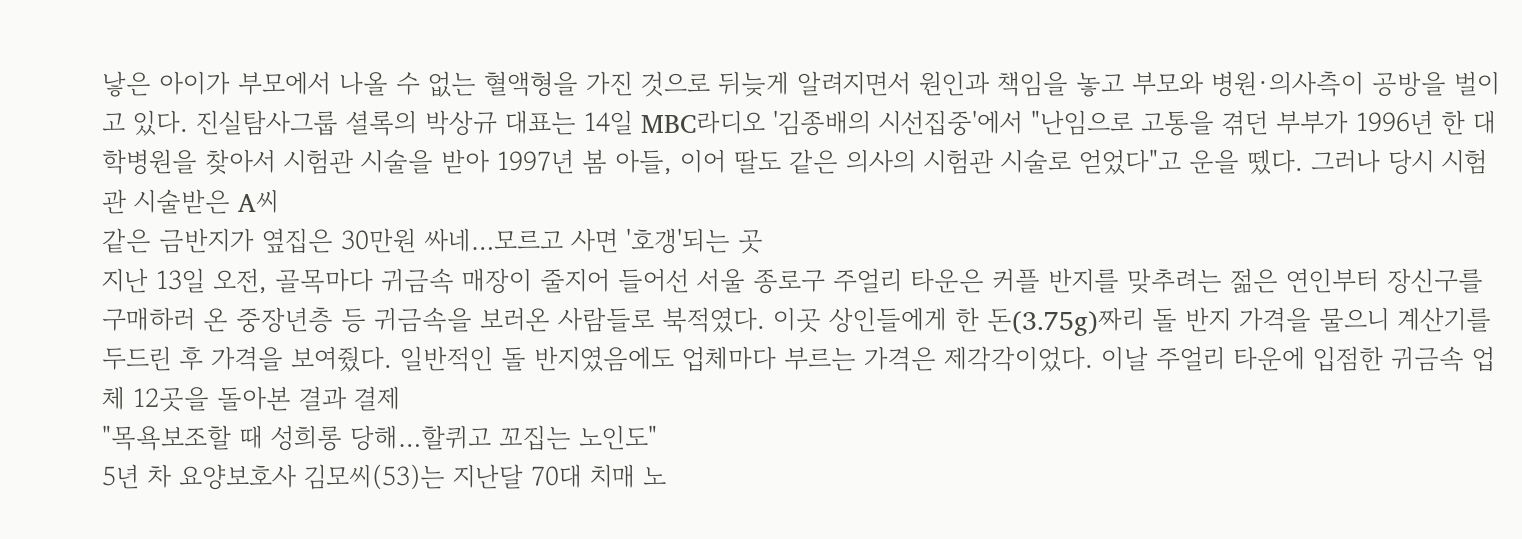낳은 아이가 부모에서 나올 수 없는 혈액형을 가진 것으로 뒤늦게 알려지면서 원인과 책임을 놓고 부모와 병원·의사측이 공방을 벌이고 있다. 진실탐사그룹 셜록의 박상규 대표는 14일 MBC라디오 '김종배의 시선집중'에서 "난임으로 고통을 겪던 부부가 1996년 한 대학병원을 찾아서 시험관 시술을 받아 1997년 봄 아들, 이어 딸도 같은 의사의 시험관 시술로 얻었다"고 운을 뗐다. 그러나 당시 시험관 시술받은 A씨
같은 금반지가 옆집은 30만원 싸네…모르고 사면 '호갱'되는 곳
지난 13일 오전, 골목마다 귀금속 매장이 줄지어 들어선 서울 종로구 주얼리 타운은 커플 반지를 맞추려는 젊은 연인부터 장신구를 구매하러 온 중장년층 등 귀금속을 보러온 사람들로 북적였다. 이곳 상인들에게 한 돈(3.75g)짜리 돌 반지 가격을 물으니 계산기를 두드린 후 가격을 보여줬다. 일반적인 돌 반지였음에도 업체마다 부르는 가격은 제각각이었다. 이날 주얼리 타운에 입점한 귀금속 업체 12곳을 돌아본 결과 결제
"목욕보조할 때 성희롱 당해…할퀴고 꼬집는 노인도"
5년 차 요양보호사 김모씨(53)는 지난달 70대 치매 노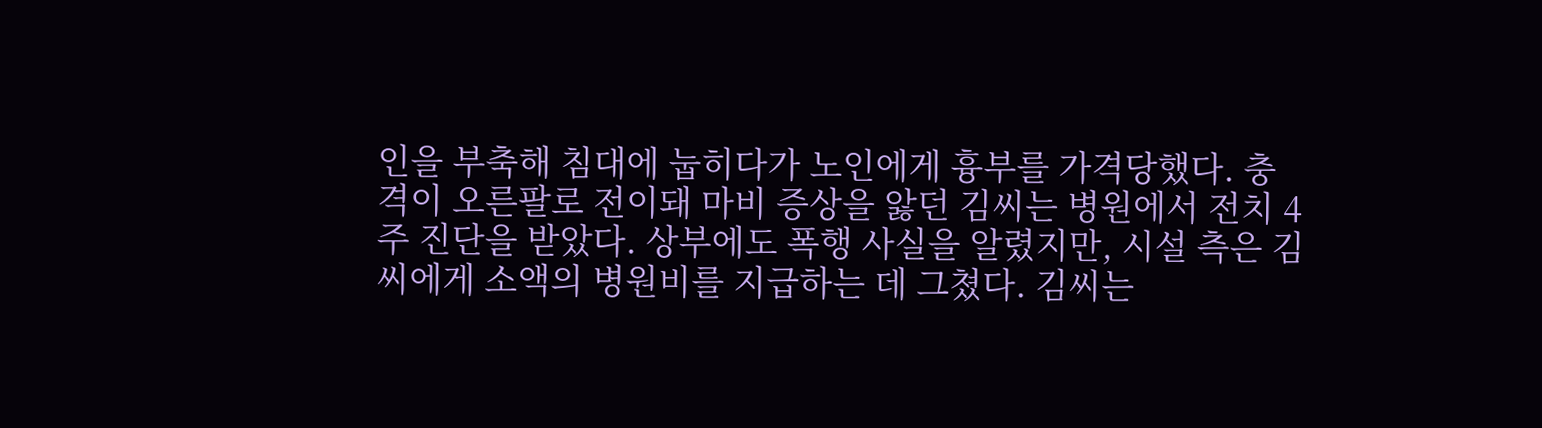인을 부축해 침대에 눕히다가 노인에게 흉부를 가격당했다. 충격이 오른팔로 전이돼 마비 증상을 앓던 김씨는 병원에서 전치 4주 진단을 받았다. 상부에도 폭행 사실을 알렸지만, 시설 측은 김씨에게 소액의 병원비를 지급하는 데 그쳤다. 김씨는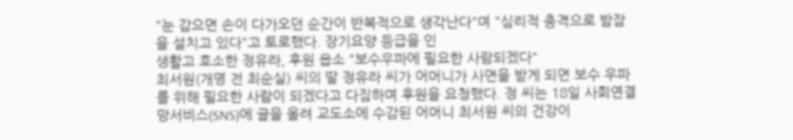"눈 감으면 손이 다가오던 순간이 반복적으로 생각난다"며 "심리적 충격으로 밤잠을 설치고 있다"고 토로했다. 장기요양 등급을 인
생활고 호소한 정유라, 후원 읍소 "보수우파에 필요한 사람되겠다"
최서원(개명 전 최순실) 씨의 딸 정유라 씨가 어머니가 사면을 받게 되면 보수 우파를 위해 필요한 사람이 되겠다고 다짐하며 후원을 요청했다. 정 씨는 18일 사회연결망서비스(SNS)에 글을 올려 교도소에 수감된 어머니 최서원 씨의 건강이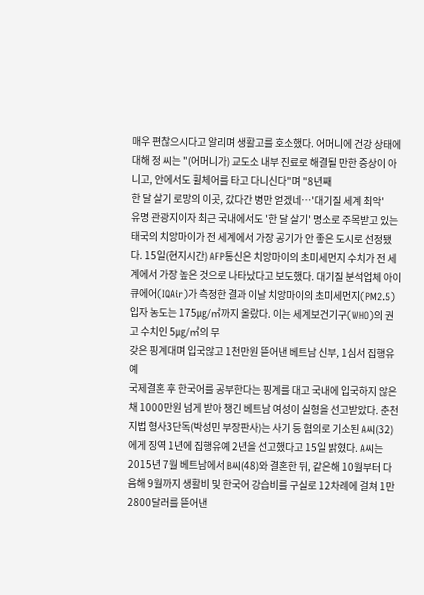매우 편찮으시다고 알리며 생활고를 호소했다. 어머니에 건강 상태에 대해 정 씨는 "(어머니가) 교도소 내부 진료로 해결될 만한 증상이 아니고, 안에서도 휠체어를 타고 다니신다"며 "8년째
한 달 살기 로망의 이곳, 갔다간 병만 얻겠네…'대기질 세계 최악'
유명 관광지이자 최근 국내에서도 '한 달 살기' 명소로 주목받고 있는 태국의 치앙마이가 전 세계에서 가장 공기가 안 좋은 도시로 선정됐다. 15일(현지시간) AFP통신은 치앙마이의 초미세먼지 수치가 전 세계에서 가장 높은 것으로 나타났다고 보도했다. 대기질 분석업체 아이큐에어(IQAir)가 측정한 결과 이날 치앙마이의 초미세먼지(PM2.5) 입자 농도는 175㎍/㎥까지 올랐다. 이는 세계보건기구(WHO)의 권고 수치인 5㎍/㎥의 무
갖은 핑계대며 입국않고 1천만원 뜯어낸 베트남 신부, 1심서 집행유예
국제결혼 후 한국어를 공부한다는 핑계를 대고 국내에 입국하지 않은 채 1000만원 넘게 받아 챙긴 베트남 여성이 실형을 선고받았다. 춘천지법 형사3단독(박성민 부장판사)는 사기 등 혐의로 기소된 A씨(32)에게 징역 1년에 집행유예 2년을 선고했다고 15일 밝혔다. A씨는 2015년 7월 베트남에서 B씨(48)와 결혼한 뒤, 같은해 10월부터 다음해 9월까지 생활비 및 한국어 강습비를 구실로 12차례에 걸쳐 1만2800달러를 뜯어낸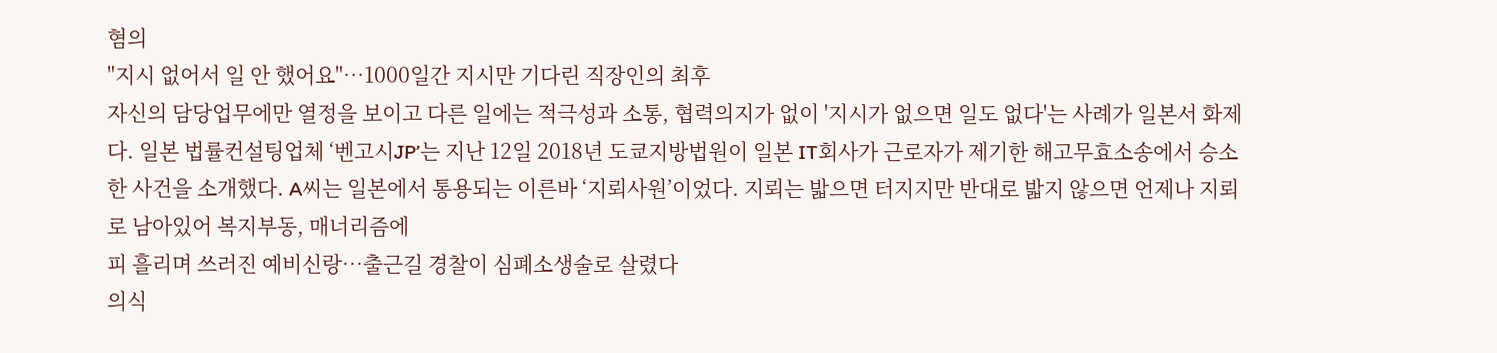혐의
"지시 없어서 일 안 했어요"…1000일간 지시만 기다린 직장인의 최후
자신의 담당업무에만 열정을 보이고 다른 일에는 적극성과 소통, 협력의지가 없이 '지시가 없으면 일도 없다'는 사례가 일본서 화제다. 일본 법률컨설팅업체 ‘벤고시JP’는 지난 12일 2018년 도쿄지방법원이 일본 IT회사가 근로자가 제기한 해고무효소송에서 승소한 사건을 소개했다. A씨는 일본에서 통용되는 이른바 ‘지뢰사원’이었다. 지뢰는 밟으면 터지지만 반대로 밟지 않으면 언제나 지뢰로 남아있어 복지부동, 매너리즘에
피 흘리며 쓰러진 예비신랑…출근길 경찰이 심폐소생술로 살렸다
의식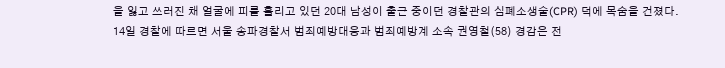을 잃고 쓰러진 채 얼굴에 피를 흘리고 있던 20대 남성이 출근 중이던 경찰관의 심폐소생술(CPR) 덕에 목숨을 건졌다. 14일 경찰에 따르면 서울 송파경찰서 범죄예방대응과 범죄예방계 소속 권영철(58) 경감은 전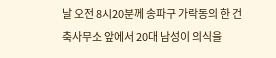날 오전 8시20분께 송파구 가락동의 한 건축사무소 앞에서 20대 남성이 의식을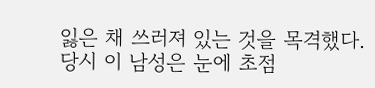잃은 채 쓰러져 있는 것을 목격했다. 당시 이 남성은 눈에 초점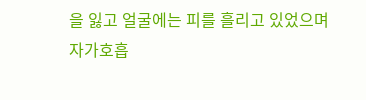을 잃고 얼굴에는 피를 흘리고 있었으며 자가호흡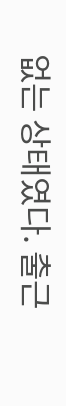없는 상태였다. 출근